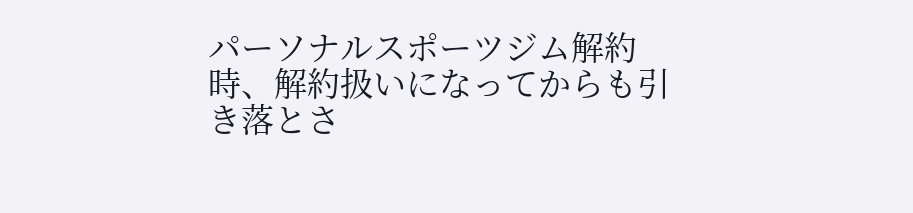パーソナルスポーツジム解約時、解約扱いになってからも引き落とさ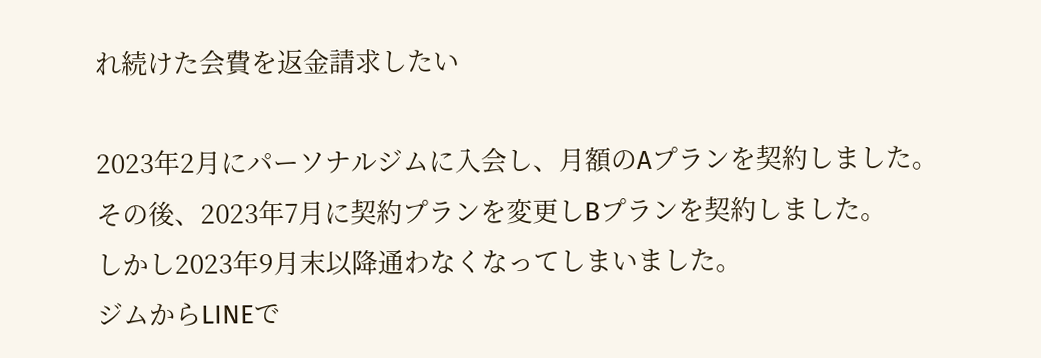れ続けた会費を返金請求したい

2023年2月にパーソナルジムに入会し、月額のAプランを契約しました。
その後、2023年7月に契約プランを変更しBプランを契約しました。
しかし2023年9月末以降通わなくなってしまいました。
ジムからLINEで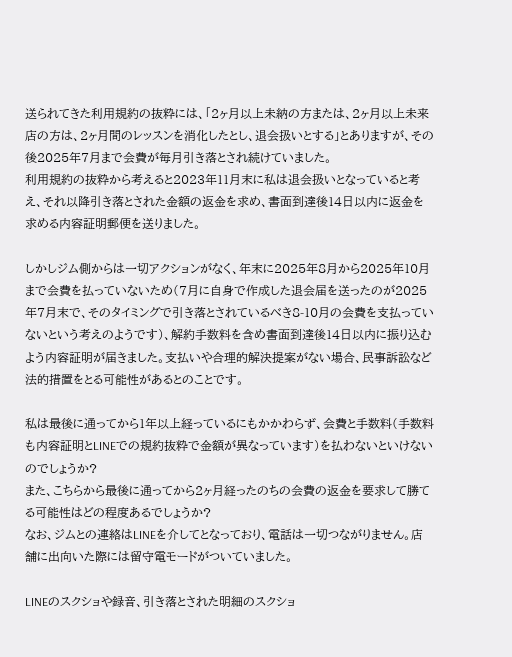送られてきた利用規約の抜粋には、「2ヶ月以上未納の方または、2ヶ月以上未来店の方は、2ヶ月間のレッスンを消化したとし、退会扱いとする」とありますが、その後2025年7月まで会費が毎月引き落とされ続けていました。
利用規約の抜粋から考えると2023年11月末に私は退会扱いとなっていると考え、それ以降引き落とされた金額の返金を求め、書面到達後14日以内に返金を求める内容証明郵便を送りました。

しかしジム側からは一切アクションがなく、年末に2025年8月から2025年10月まで会費を払っていないため(7月に自身で作成した退会届を送ったのが2025年7月末で、そのタイミングで引き落とされているべき8-10月の会費を支払っていないという考えのようです)、解約手数料を含め書面到達後14日以内に振り込むよう内容証明が届きました。支払いや合理的解決提案がない場合、民事訴訟など法的措置をとる可能性があるとのことです。

私は最後に通ってから1年以上経っているにもかかわらず、会費と手数料(手数料も内容証明とLINEでの規約抜粋で金額が異なっています)を払わないといけないのでしょうか?
また、こちらから最後に通ってから2ヶ月経ったのちの会費の返金を要求して勝てる可能性はどの程度あるでしょうか?
なお、ジムとの連絡はLINEを介してとなっており、電話は一切つながりません。店舗に出向いた際には留守電モードがついていました。

LINEのスクショや録音、引き落とされた明細のスクショ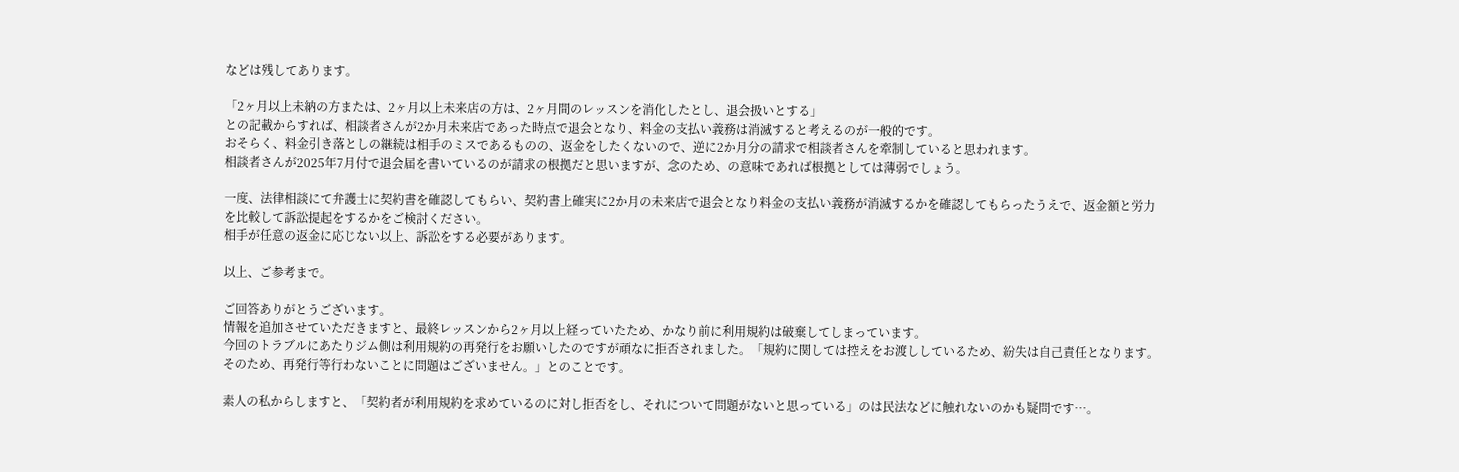などは残してあります。

「2ヶ月以上未納の方または、2ヶ月以上未来店の方は、2ヶ月間のレッスンを消化したとし、退会扱いとする」
との記載からすれば、相談者さんが2か月未来店であった時点で退会となり、料金の支払い義務は消滅すると考えるのが一般的です。
おそらく、料金引き落としの継続は相手のミスであるものの、返金をしたくないので、逆に2か月分の請求で相談者さんを牽制していると思われます。
相談者さんが2025年7月付で退会届を書いているのが請求の根拠だと思いますが、念のため、の意味であれば根拠としては薄弱でしょう。

一度、法律相談にて弁護士に契約書を確認してもらい、契約書上確実に2か月の未来店で退会となり料金の支払い義務が消滅するかを確認してもらったうえで、返金額と労力を比較して訴訟提起をするかをご検討ください。
相手が任意の返金に応じない以上、訴訟をする必要があります。

以上、ご参考まで。

ご回答ありがとうございます。
情報を追加させていただきますと、最終レッスンから2ヶ月以上経っていたため、かなり前に利用規約は破棄してしまっています。
今回のトラブルにあたりジム側は利用規約の再発行をお願いしたのですが頑なに拒否されました。「規約に関しては控えをお渡ししているため、紛失は自己責任となります。そのため、再発行等行わないことに問題はございません。」とのことです。

素人の私からしますと、「契約者が利用規約を求めているのに対し拒否をし、それについて問題がないと思っている」のは民法などに触れないのかも疑問です…。